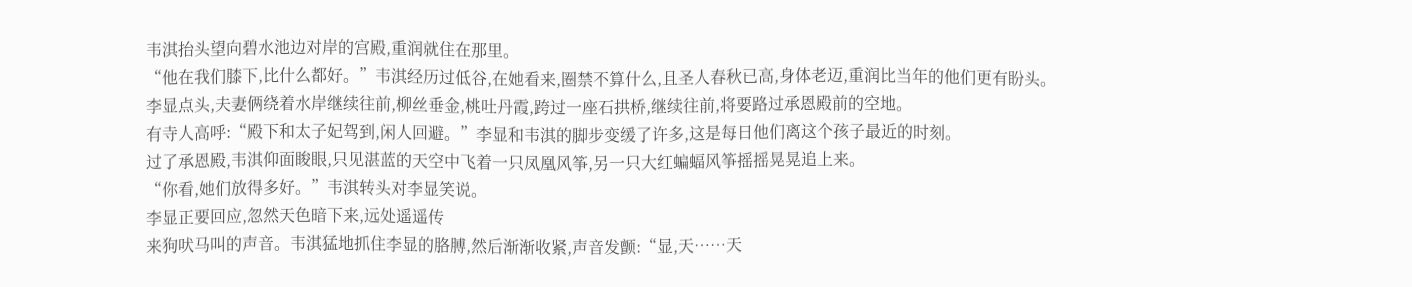韦淇抬头望向碧水池边对岸的宫殿,重润就住在那里。
“他在我们膝下,比什么都好。”韦淇经历过低谷,在她看来,圈禁不算什么,且圣人春秋已高,身体老迈,重润比当年的他们更有盼头。
李显点头,夫妻俩绕着水岸继续往前,柳丝垂金,桃吐丹霞,跨过一座石拱桥,继续往前,将要路过承恩殿前的空地。
有寺人高呼:“殿下和太子妃驾到,闲人回避。”李显和韦淇的脚步变缓了许多,这是每日他们离这个孩子最近的时刻。
过了承恩殿,韦淇仰面睃眼,只见湛蓝的天空中飞着一只凤凰风筝,另一只大红蝙蝠风筝摇摇晃晃追上来。
“你看,她们放得多好。”韦淇转头对李显笑说。
李显正要回应,忽然天色暗下来,远处遥遥传
来狗吠马叫的声音。韦淇猛地抓住李显的胳膊,然后渐渐收紧,声音发颤:“显,天……天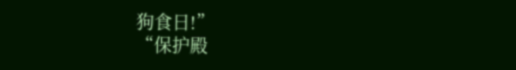狗食日!”
“保护殿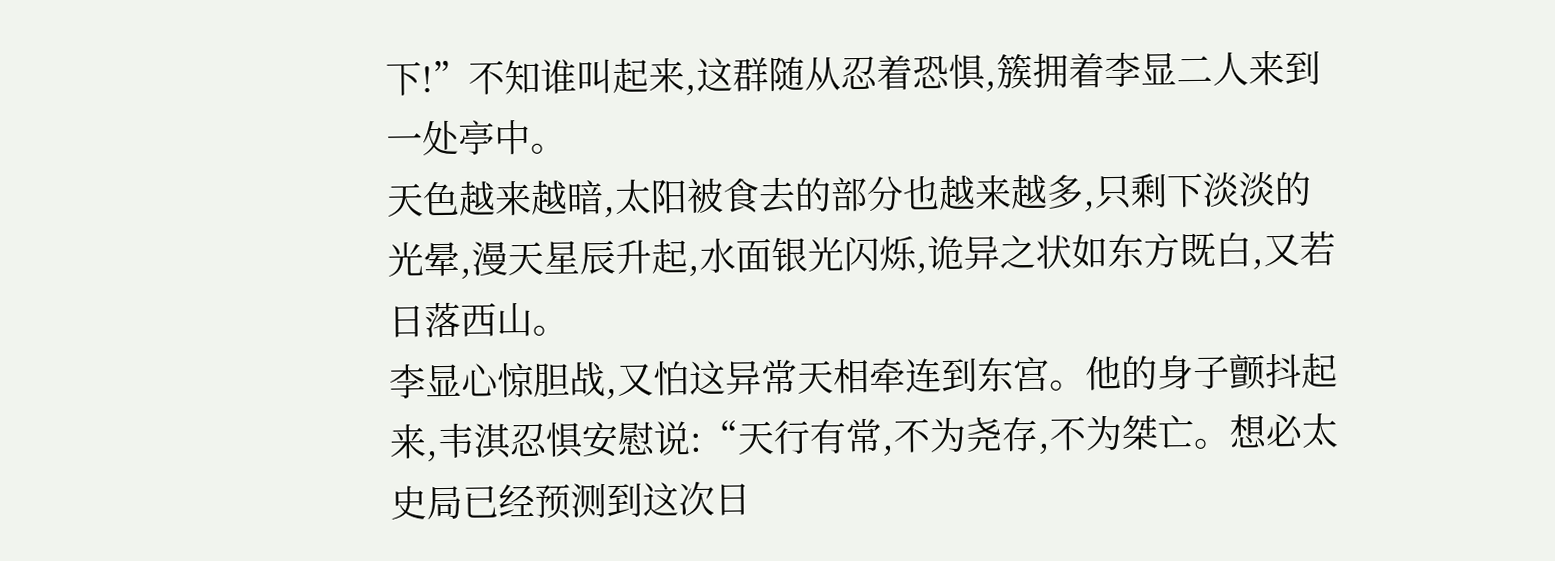下!”不知谁叫起来,这群随从忍着恐惧,簇拥着李显二人来到一处亭中。
天色越来越暗,太阳被食去的部分也越来越多,只剩下淡淡的光晕,漫天星辰升起,水面银光闪烁,诡异之状如东方既白,又若日落西山。
李显心惊胆战,又怕这异常天相牵连到东宫。他的身子颤抖起来,韦淇忍惧安慰说:“天行有常,不为尧存,不为桀亡。想必太史局已经预测到这次日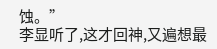蚀。”
李显听了,这才回神,又遍想最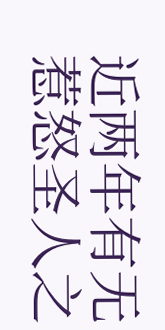近两年有无惹怒圣人之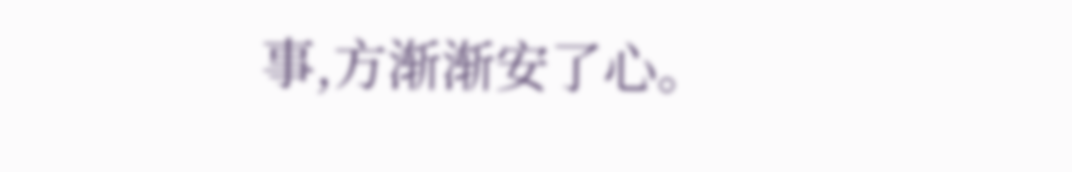事,方渐渐安了心。